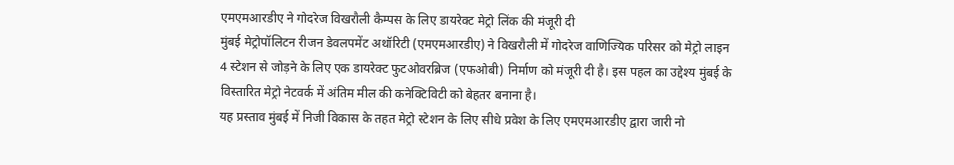एमएमआरडीए ने गोदरेज विखरौली कैम्पस के लिए डायरेक्ट मेट्रो लिंक की मंजूरी दी
मुंबई मेट्रोपॉलिटन रीजन डेवलपमेंट अथॉरिटी (एमएमआरडीए) ने विखरौली में गोदरेज वाणिज्यिक परिसर को मेट्रो लाइन 4 स्टेशन से जोड़ने के लिए एक डायरेक्ट फुटओवरब्रिज (एफओबी) निर्माण को मंजूरी दी है। इस पहल का उद्देश्य मुंबई के विस्तारित मेट्रो नेटवर्क में अंतिम मील की कनेक्टिविटी को बेहतर बनाना है।
यह प्रस्ताव मुंबई में निजी विकास के तहत मेट्रो स्टेशन के लिए सीधे प्रवेश के लिए एमएमआरडीए द्वारा जारी नो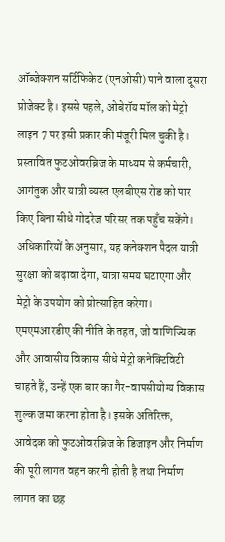ऑब्जेक्शन सर्टिफिकेट (एनओसी) पाने वाला दूसरा प्रोजेक्ट है। इससे पहले, ओबेरॉय मॉल को मेट्रो लाइन 7 पर इसी प्रकार की मंजूरी मिल चुकी है। प्रस्तावित फुटओवरब्रिज के माध्यम से कर्मचारी, आगंतुक और यात्री व्यस्त एलबीएस रोड को पार किए बिना सीधे गोदरेज परिसर तक पहुँच सकेंगे। अधिकारियों के अनुसार, यह कनेक्शन पैदल यात्री सुरक्षा को बढ़ावा देगा, यात्रा समय घटाएगा और मेट्रो के उपयोग को प्रोत्साहित करेगा।
एमएमआरडीए की नीति के तहत, जो वाणिज्यिक और आवासीय विकास सीधे मेट्रो कनेक्टिविटी चाहते हैं, उन्हें एक बार का गैर-वापसीयोग्य विकास शुल्क जमा करना होता है। इसके अतिरिक्त, आवेदक को फुटओवरब्रिज के डिजाइन और निर्माण की पूरी लागत वहन करनी होती है तथा निर्माण लागत का छह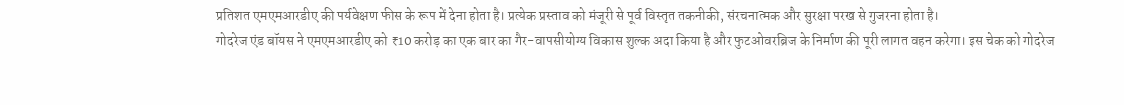प्रतिशत एमएमआरडीए की पर्यवेक्षण फीस के रूप में देना होता है। प्रत्येक प्रस्ताव को मंजूरी से पूर्व विस्तृत तकनीकी, संरचनात्मक और सुरक्षा परख से गुजरना होता है।
गोदरेज एंड बॉयस ने एमएमआरडीए को ₹10 करोड़ का एक बार का गैर-वापसीयोग्य विकास शुल्क अदा किया है और फुटओवरब्रिज के निर्माण की पूरी लागत वहन करेगा। इस चेक को गोदरेज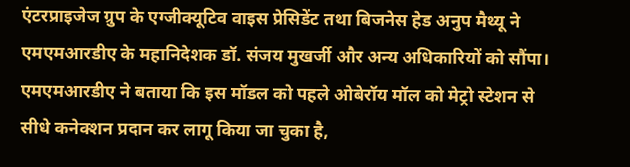एंटरप्राइजेज ग्रुप के एग्जीक्यूटिव वाइस प्रेसिडेंट तथा बिजनेस हेड अनुप मैथ्यू ने एमएमआरडीए के महानिदेशक डॉ. संजय मुखर्जी और अन्य अधिकारियों को सौंपा। एमएमआरडीए ने बताया कि इस मॉडल को पहले ओबेरॉय मॉल को मेट्रो स्टेशन से सीधे कनेक्शन प्रदान कर लागू किया जा चुका है,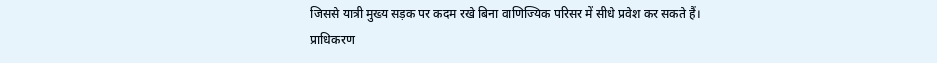जिससे यात्री मुख्य सड़क पर कदम रखे बिना वाणिज्यिक परिसर में सीधे प्रवेश कर सकते हैं।
प्राधिकरण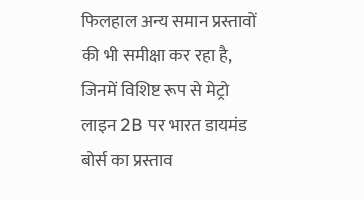फिलहाल अन्य समान प्रस्तावों की भी समीक्षा कर रहा है, जिनमें विशिष्ट रूप से मेट्रो लाइन 2B पर भारत डायमंड बोर्स का प्रस्ताव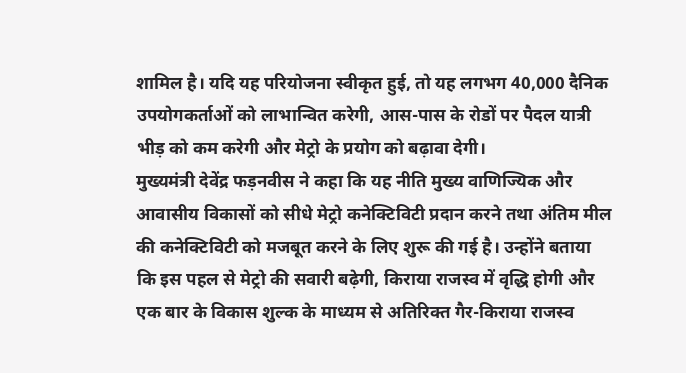शामिल है। यदि यह परियोजना स्वीकृत हुई, तो यह लगभग 40,000 दैनिक उपयोगकर्ताओं को लाभान्वित करेगी, आस-पास के रोडों पर पैदल यात्री भीड़ को कम करेगी और मेट्रो के प्रयोग को बढ़ावा देगी।
मुख्यमंत्री देवेंद्र फड़नवीस ने कहा कि यह नीति मुख्य वाणिज्यिक और आवासीय विकासों को सीधे मेट्रो कनेक्टिविटी प्रदान करने तथा अंतिम मील की कनेक्टिविटी को मजबूत करने के लिए शुरू की गई है। उन्होंने बताया कि इस पहल से मेट्रो की सवारी बढ़ेगी, किराया राजस्व में वृद्धि होगी और एक बार के विकास शुल्क के माध्यम से अतिरिक्त गैर-किराया राजस्व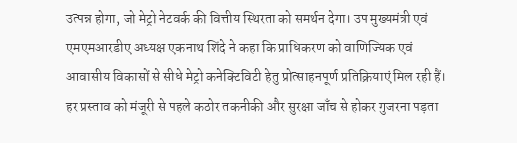उत्पन्न होगा, जो मेट्रो नेटवर्क की वित्तीय स्थिरता को समर्थन देगा। उप मुख्यमंत्री एवं एमएमआरडीए अध्यक्ष एकनाथ शिंदे ने कहा कि प्राधिकरण को वाणिज्यिक एवं आवासीय विकासों से सीधे मेट्रो कनेक्टिविटी हेतु प्रोत्साहनपूर्ण प्रतिक्रियाएं मिल रही हैं। हर प्रस्ताव को मंजूरी से पहले कठोर तकनीकी और सुरक्षा जाँच से होकर गुजरना पड़ता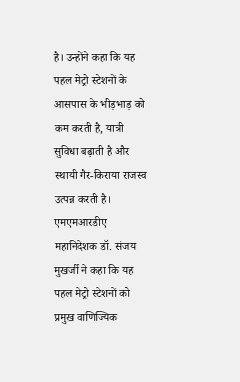है। उन्होंने कहा कि यह पहल मेट्रो स्टेशनों के आसपास के भीड़भाड़ को कम करती है, यात्री सुविधा बढ़ाती है और स्थायी गैर-किराया राजस्व उत्पन्न करती है।
एमएमआरडीए महानिदेशक डॉ. संजय मुखर्जी ने कहा कि यह पहल मेट्रो स्टेशनों को प्रमुख वाणिज्यिक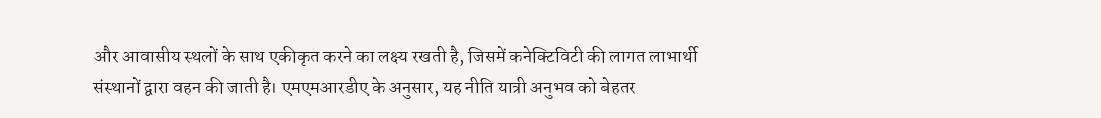और आवासीय स्थलों के साथ एकीकृत करने का लक्ष्य रखती है, जिसमें कनेक्टिविटी की लागत लाभार्थी संस्थानों द्वारा वहन की जाती है। एमएमआरडीए के अनुसार, यह नीति यात्री अनुभव को बेहतर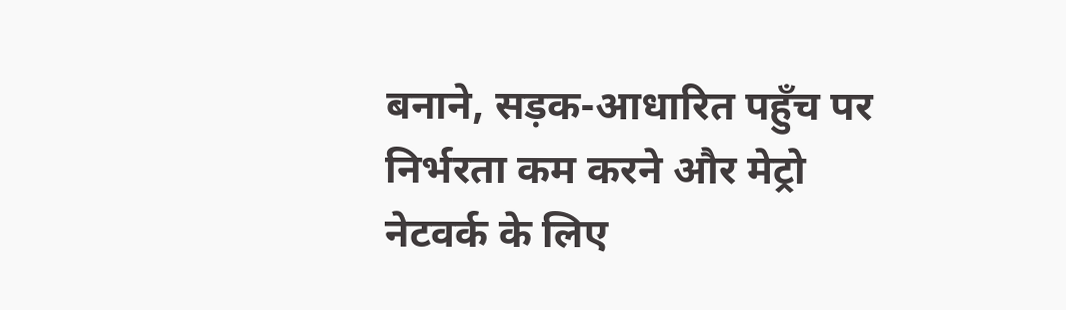बनाने, सड़क-आधारित पहुँच पर निर्भरता कम करने और मेट्रो नेटवर्क के लिए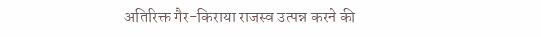अतिरिक्त गैर-किराया राजस्व उत्पन्न करने की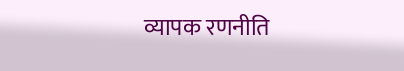व्यापक रणनीति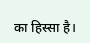का हिस्सा है।